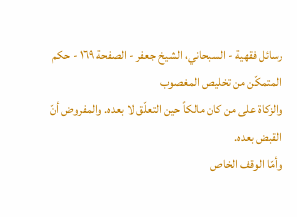رسائل فقهية - السبحاني، الشيخ جعفر - الصفحة ١٦٩ - حكم المتمكّن من تخليص المغصوب
والزكاة على من كان مالكاً حين التعلّق لا بعده. والمفروض أنّ القبض بعده.
وأمّا الوقف الخاص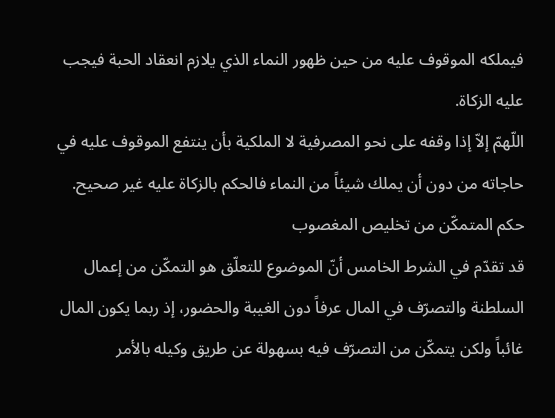فيملكه الموقوف عليه من حين ظهور النماء الذي يلازم انعقاد الحبة فيجب عليه الزكاة.
اللّهمّ إلاّ إذا وقفه على نحو المصرفية لا الملكية بأن ينتفع الموقوف عليه في حاجاته من دون أن يملك شيئاً من النماء فالحكم بالزكاة عليه غير صحيح.
حكم المتمكّن من تخليص المغصوب
قد تقدّم في الشرط الخامس أنّ الموضوع للتعلّق هو التمكّن من إعمال السلطنة والتصرّف في المال عرفاً دون الغيبة والحضور، إذ ربما يكون المال غائباً ولكن يتمكّن من التصرّف فيه بسهولة عن طريق وكيله بالأمر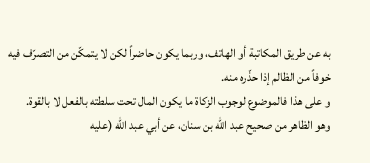به عن طريق المكاتبة أو الهاتف، وربما يكون حاضراً لكن لا يتمكّن من التصرّف فيه خوفاً من الظالم إذا حذّره منه.
و على هذا فالموضوع لوجوب الزكاة ما يكون المال تحت سلطته بالفعل لا بالقوة.
وهو الظاهر من صحيح عبد اللّه بن سنان، عن أبي عبد اللّه (عليه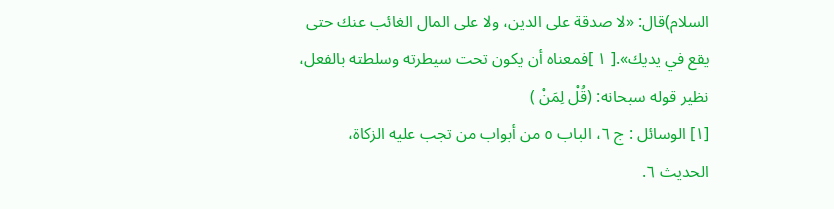السلام)قال: «لا صدقة على الدين، ولا على المال الغائب عنك حتى يقع في يديك».[ ١ ]فمعناه أن يكون تحت سيطرته وسلطته بالفعل، نظير قوله سبحانه: (قُلْ لِمَنْ )
[١] الوسائل : ج ٦، الباب ٥ من أبواب من تجب عليه الزكاة، الحديث ٦.